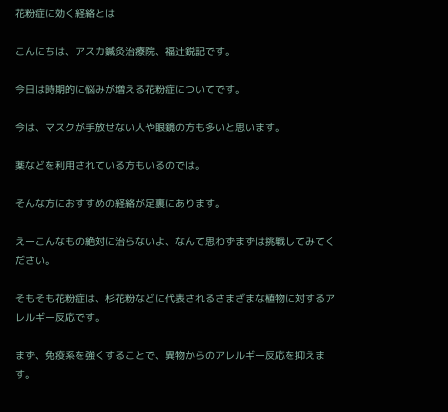花粉症に効く経絡とは

こんにちは、アスカ鍼灸治療院、福辻鋭記です。

今日は時期的に悩みが増える花粉症についてです。

今は、マスクが手放せない人や眼鏡の方も多いと思います。

薬などを利用されている方もいるのでは。

そんな方におすすめの経絡が足裏にあります。

えーこんなもの絶対に治らないよ、なんて思わずまずは挑戦してみてください。

そもそも花粉症は、杉花粉などに代表されるさまざまな植物に対するアレルギー反応です。

まず、免疫系を強くすることで、異物からのアレルギー反応を抑えます。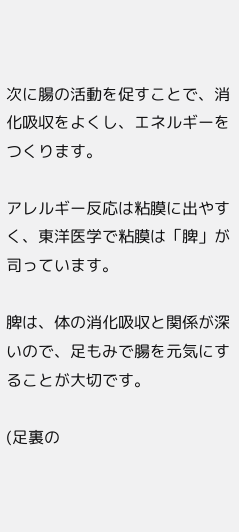次に腸の活動を促すことで、消化吸収をよくし、エネルギーをつくります。

アレルギー反応は粘膜に出やすく、東洋医学で粘膜は「脾」が司っています。

脾は、体の消化吸収と関係が深いので、足もみで腸を元気にすることが大切です。

(足裏の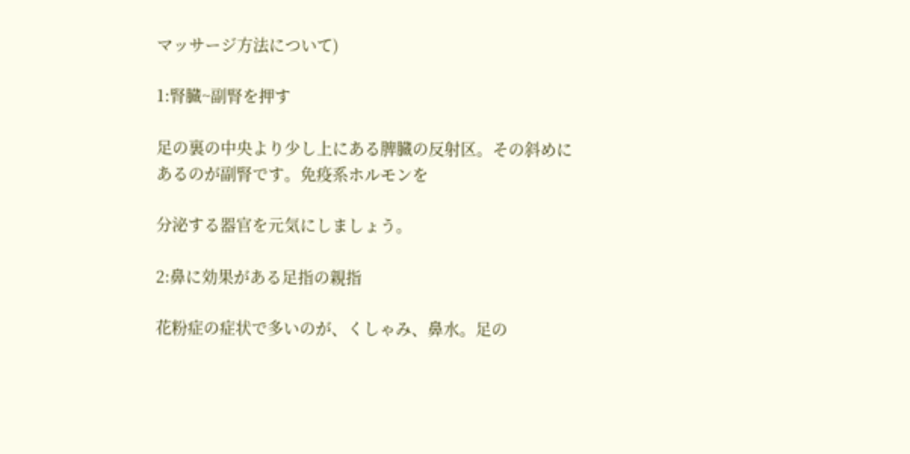マッサージ方法について)

1:腎臓~副腎を押す

足の裏の中央より少し上にある脾臓の反射区。その斜めにあるのが副腎です。免疫系ホルモンを

分泌する器官を元気にしましょう。

2:鼻に効果がある足指の親指

花粉症の症状で多いのが、くしゃみ、鼻水。足の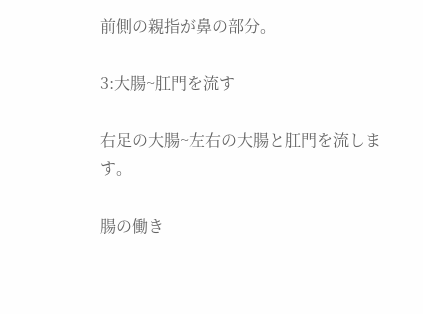前側の親指が鼻の部分。

3:大腸~肛門を流す

右足の大腸~左右の大腸と肛門を流します。

腸の働き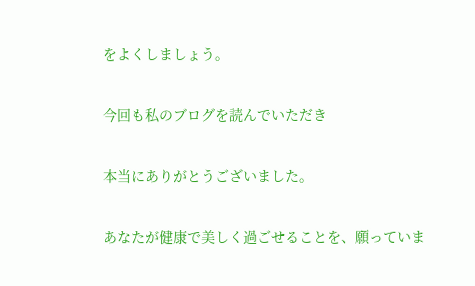をよくしましょう。

今回も私のブログを読んでいただき

本当にありがとうございました。

あなたが健康で美しく過ごせることを、願っていま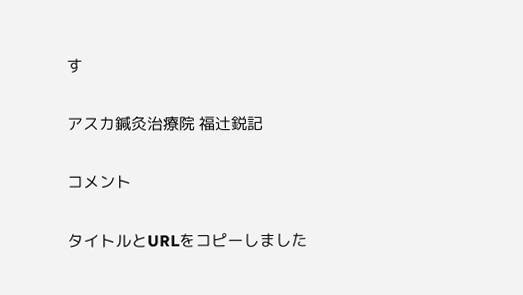す

アスカ鍼灸治療院 福辻鋭記

コメント

タイトルとURLをコピーしました